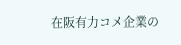在阪有力コメ企業の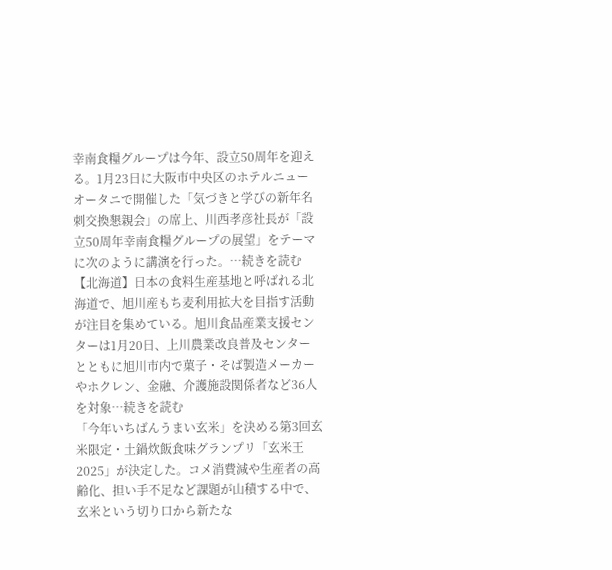幸南食糧グループは今年、設立50周年を迎える。1月23日に大阪市中央区のホテルニューオータニで開催した「気づきと学びの新年名刺交換懇親会」の席上、川西孝彦社長が「設立50周年幸南食糧グループの展望」をテーマに次のように講演を行った。…続きを読む
【北海道】日本の食料生産基地と呼ばれる北海道で、旭川産もち麦利用拡大を目指す活動が注目を集めている。旭川食品産業支援センターは1月20日、上川農業改良普及センターとともに旭川市内で菓子・そば製造メーカーやホクレン、金融、介護施設関係者など36人を対象…続きを読む
「今年いちばんうまい玄米」を決める第3回玄米限定・土鍋炊飯食味グランプリ「玄米王2025」が決定した。コメ消費減や生産者の高齢化、担い手不足など課題が山積する中で、玄米という切り口から新たな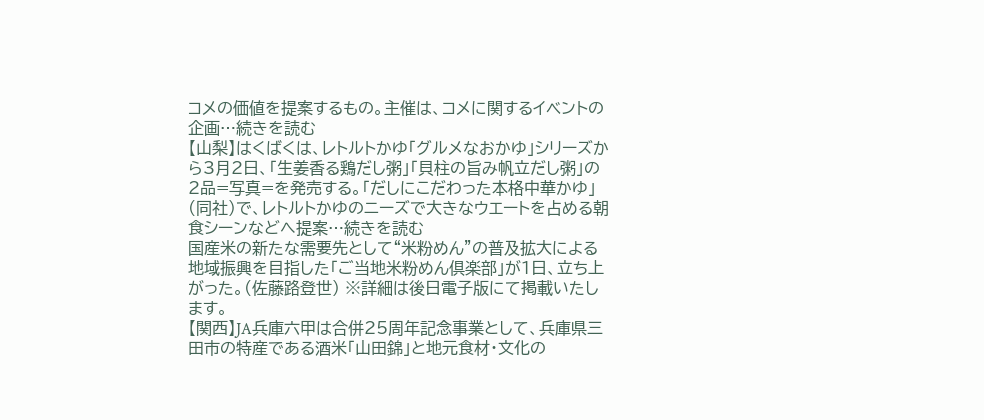コメの価値を提案するもの。主催は、コメに関するイベントの企画…続きを読む
【山梨】はくばくは、レトルトかゆ「グルメなおかゆ」シリーズから3月2日、「生姜香る鶏だし粥」「貝柱の旨み帆立だし粥」の2品=写真=を発売する。「だしにこだわった本格中華かゆ」(同社)で、レトルトかゆのニーズで大きなウエートを占める朝食シーンなどへ提案…続きを読む
国産米の新たな需要先として“米粉めん”の普及拡大による地域振興を目指した「ご当地米粉めん倶楽部」が1日、立ち上がった。(佐藤路登世) ※詳細は後日電子版にて掲載いたします。
【関西】JA兵庫六甲は合併25周年記念事業として、兵庫県三田市の特産である酒米「山田錦」と地元食材・文化の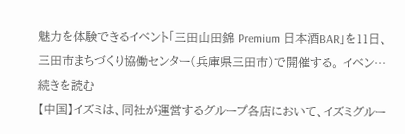魅力を体験できるイベント「三田山田錦 Premium 日本酒BAR」を11日、三田市まちづくり協働センター(兵庫県三田市)で開催する。 イベン…続きを読む
【中国】イズミは、同社が運営するグループ各店において、イズミグルー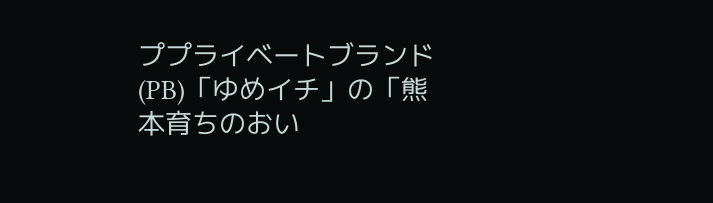ププライベートブランド(PB)「ゆめイチ」の「熊本育ちのおい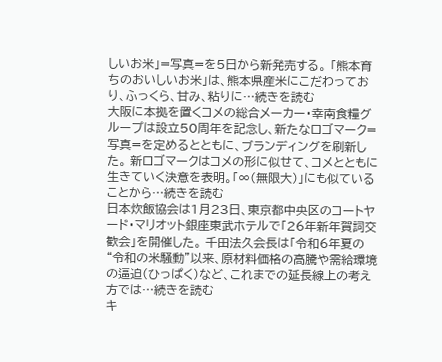しいお米」=写真=を5日から新発売する。 「熊本育ちのおいしいお米」は、熊本県産米にこだわっており、ふっくら、甘み、粘りに…続きを読む
大阪に本拠を置くコメの総合メーカー・幸南食糧グループは設立50周年を記念し、新たなロゴマーク=写真=を定めるとともに、ブランディングを刷新した。 新ロゴマークはコメの形に似せて、コメとともに生きていく決意を表明。「∞(無限大)」にも似ていることから…続きを読む
日本炊飯協会は1月23日、東京都中央区のコートヤード・マリオット銀座東武ホテルで「26年新年賀詞交歓会」を開催した。 千田法久会長は「令和6年夏の“令和の米騒動”以来、原材料価格の高騰や需給環境の逼迫(ひっぱく)など、これまでの延長線上の考え方では…続きを読む
キ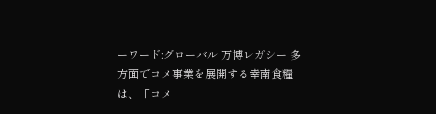ーワード:グローバル 万博レガシー 多方面でコメ事業を展開する幸南食糧は、「コメ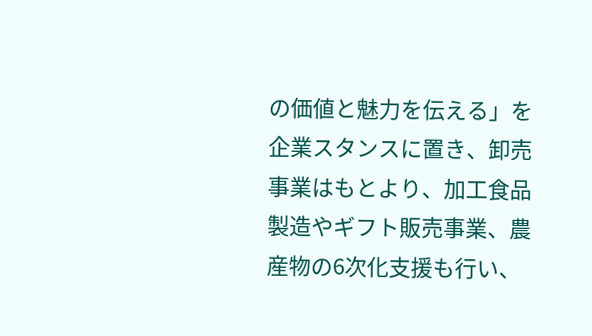の価値と魅力を伝える」を企業スタンスに置き、卸売事業はもとより、加工食品製造やギフト販売事業、農産物の6次化支援も行い、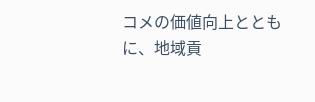コメの価値向上とともに、地域貢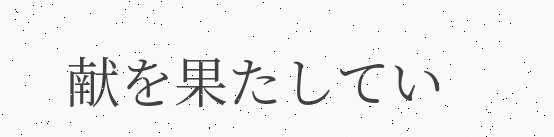献を果たしてい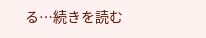る…続きを読む